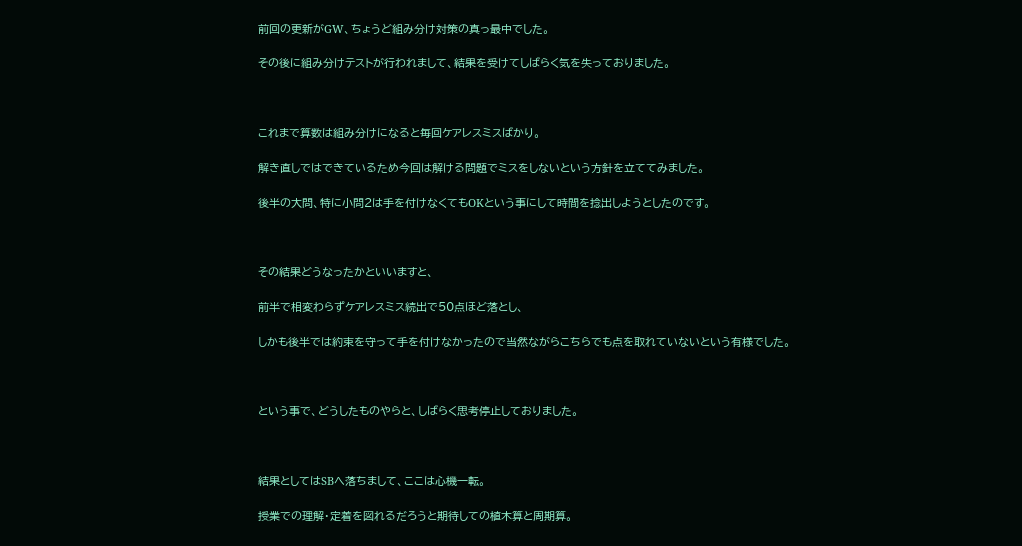前回の更新がGW、ちょうど組み分け対策の真っ最中でした。

その後に組み分けテストが行われまして、結果を受けてしばらく気を失っておりました。



これまで算数は組み分けになると毎回ケアレスミスばかり。

解き直しではできているため今回は解ける問題でミスをしないという方針を立ててみました。

後半の大問、特に小問2は手を付けなくてもOKという事にして時間を捻出しようとしたのです。



その結果どうなったかといいますと、

前半で相変わらずケアレスミス続出で50点ほど落とし、

しかも後半では約束を守って手を付けなかったので当然ながらこちらでも点を取れていないという有様でした。



という事で、どうしたものやらと、しばらく思考停止しておりました。



結果としてはSBへ落ちまして、ここは心機一転。

授業での理解・定着を図れるだろうと期待しての植木算と周期算。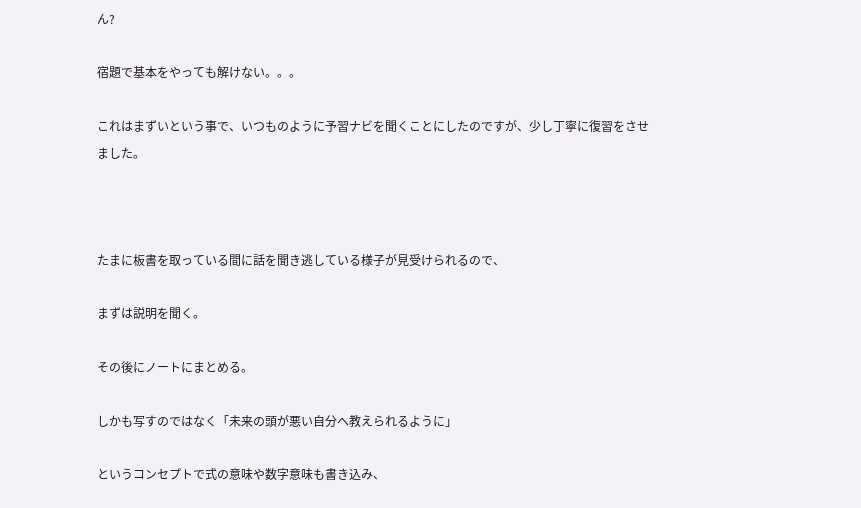ん?

宿題で基本をやっても解けない。。。

これはまずいという事で、いつものように予習ナビを聞くことにしたのですが、少し丁寧に復習をさせました。



たまに板書を取っている間に話を聞き逃している様子が見受けられるので、

まずは説明を聞く。

その後にノートにまとめる。

しかも写すのではなく「未来の頭が悪い自分へ教えられるように」

というコンセプトで式の意味や数字意味も書き込み、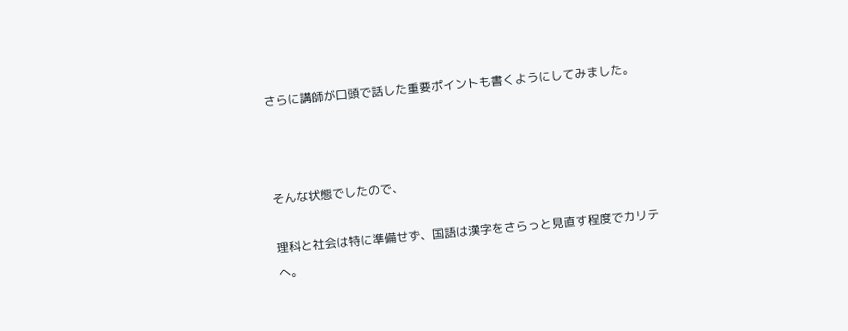さらに講師が口頭で話した重要ポイントも書くようにしてみました。



そんな状態でしたので、

理科と社会は特に準備せず、国語は漢字をさらっと見直す程度でカリテへ。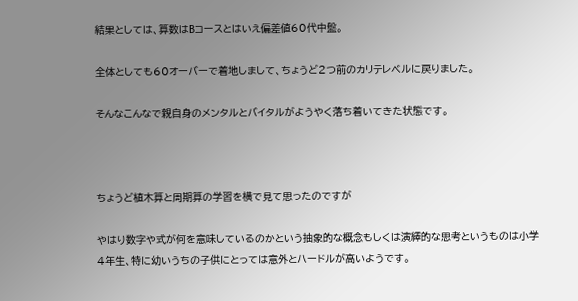結果としては、算数はBコースとはいえ偏差値60代中盤。

全体としても60オーバーで着地しまして、ちょうど2つ前のカリテレベルに戻りました。

そんなこんなで親自身のメンタルとバイタルがようやく落ち着いてきた状態です。



ちょうど植木算と周期算の学習を横で見て思ったのですが

やはり数字や式が何を意味しているのかという抽象的な概念もしくは演繹的な思考というものは小学4年生、特に幼いうちの子供にとっては意外とハードルが高いようです。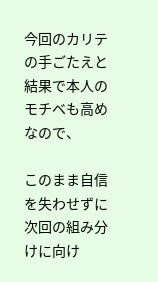今回のカリテの手ごたえと結果で本人のモチベも高めなので、

このまま自信を失わせずに次回の組み分けに向け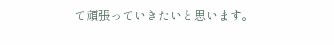て頑張っていきたいと思います。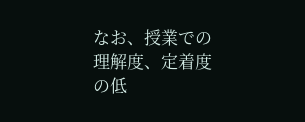なお、授業での理解度、定着度の低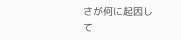さが何に起因して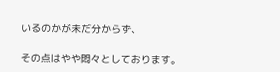いるのかが未だ分からず、

その点はやや悶々としております。